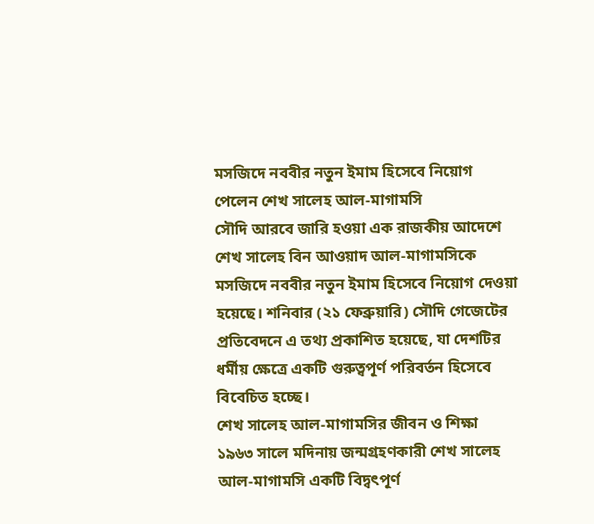মসজিদে নববীর নতুন ইমাম হিসেবে নিয়োগ পেলেন শেখ সালেহ আল-মাগামসি
সৌদি আরবে জারি হওয়া এক রাজকীয় আদেশে শেখ সালেহ বিন আওয়াদ আল-মাগামসিকে মসজিদে নববীর নতুন ইমাম হিসেবে নিয়োগ দেওয়া হয়েছে। শনিবার (২১ ফেব্রুয়ারি) সৌদি গেজেটের প্রতিবেদনে এ তথ্য প্রকাশিত হয়েছে, যা দেশটির ধর্মীয় ক্ষেত্রে একটি গুরুত্বপূর্ণ পরিবর্তন হিসেবে বিবেচিত হচ্ছে।
শেখ সালেহ আল-মাগামসির জীবন ও শিক্ষা
১৯৬৩ সালে মদিনায় জন্মগ্রহণকারী শেখ সালেহ আল-মাগামসি একটি বিদ্বৎপূর্ণ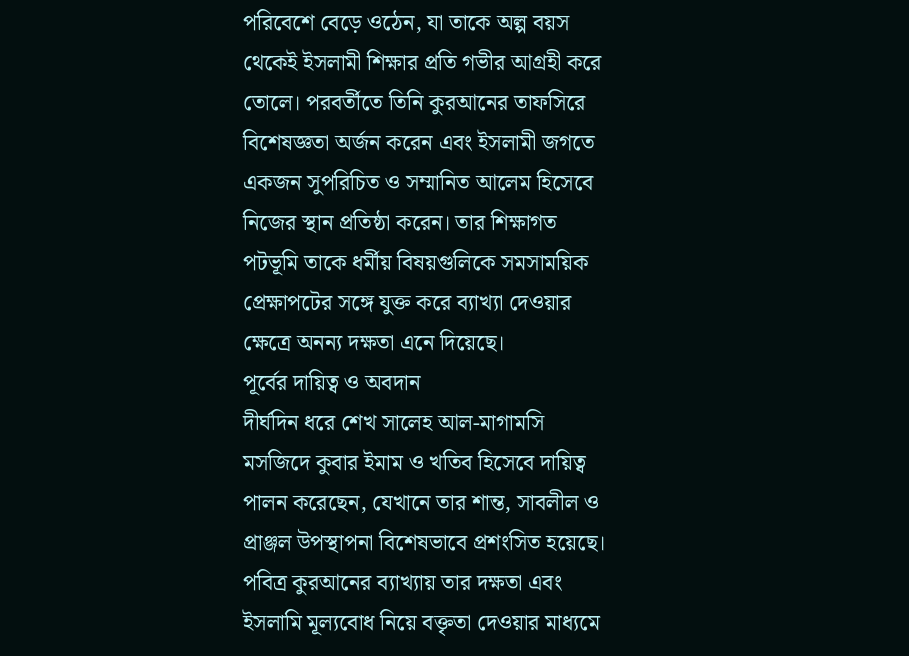পরিবেশে বেড়ে ওঠেন, যা তাকে অল্প বয়স থেকেই ইসলামী শিক্ষার প্রতি গভীর আগ্রহী করে তোলে। পরবর্তীতে তিনি কুরআনের তাফসিরে বিশেষজ্ঞতা অর্জন করেন এবং ইসলামী জগতে একজন সুপরিচিত ও সম্মানিত আলেম হিসেবে নিজের স্থান প্রতিষ্ঠা করেন। তার শিক্ষাগত পটভূমি তাকে ধর্মীয় বিষয়গুলিকে সমসাময়িক প্রেক্ষাপটের সঙ্গে যুক্ত করে ব্যাখ্যা দেওয়ার ক্ষেত্রে অনন্য দক্ষতা এনে দিয়েছে।
পূর্বের দায়িত্ব ও অবদান
দীর্ঘদিন ধরে শেখ সালেহ আল-মাগামসি মসজিদে কুবার ইমাম ও খতিব হিসেবে দায়িত্ব পালন করেছেন, যেখানে তার শান্ত, সাবলীল ও প্রাঞ্জল উপস্থাপনা বিশেষভাবে প্রশংসিত হয়েছে। পবিত্র কুরআনের ব্যাখ্যায় তার দক্ষতা এবং ইসলামি মূল্যবোধ নিয়ে বক্তৃতা দেওয়ার মাধ্যমে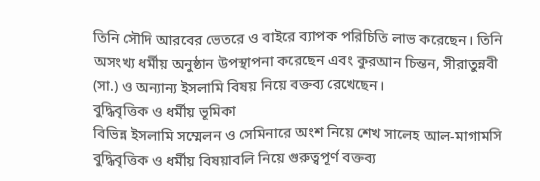তিনি সৌদি আরবের ভেতরে ও বাইরে ব্যাপক পরিচিতি লাভ করেছেন। তিনি অসংখ্য ধর্মীয় অনুষ্ঠান উপস্থাপনা করেছেন এবং কুরআন চিন্তন, সীরাতুন্নবী (সা.) ও অন্যান্য ইসলামি বিষয় নিয়ে বক্তব্য রেখেছেন।
বুদ্ধিবৃত্তিক ও ধর্মীয় ভূমিকা
বিভিন্ন ইসলামি সম্মেলন ও সেমিনারে অংশ নিয়ে শেখ সালেহ আল-মাগামসি বুদ্ধিবৃত্তিক ও ধর্মীয় বিষয়াবলি নিয়ে গুরুত্বপূর্ণ বক্তব্য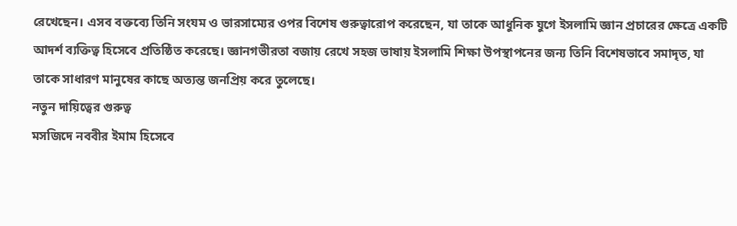রেখেছেন। এসব বক্তব্যে তিনি সংযম ও ভারসাম্যের ওপর বিশেষ গুরুত্বারোপ করেছেন, যা তাকে আধুনিক যুগে ইসলামি জ্ঞান প্রচারের ক্ষেত্রে একটি আদর্শ ব্যক্তিত্ব হিসেবে প্রতিষ্ঠিত করেছে। জ্ঞানগভীরতা বজায় রেখে সহজ ভাষায় ইসলামি শিক্ষা উপস্থাপনের জন্য তিনি বিশেষভাবে সমাদৃত, যা তাকে সাধারণ মানুষের কাছে অত্যন্ত জনপ্রিয় করে তুলেছে।
নতুন দায়িত্বের গুরুত্ব
মসজিদে নববীর ইমাম হিসেবে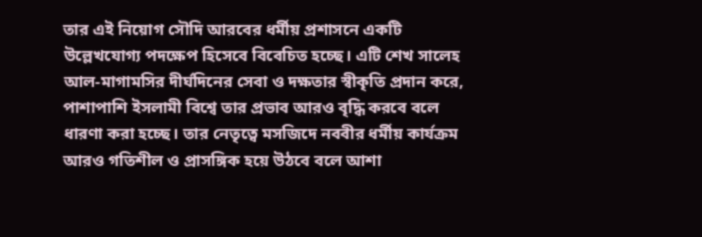তার এই নিয়োগ সৌদি আরবের ধর্মীয় প্রশাসনে একটি উল্লেখযোগ্য পদক্ষেপ হিসেবে বিবেচিত হচ্ছে। এটি শেখ সালেহ আল-মাগামসির দীর্ঘদিনের সেবা ও দক্ষতার স্বীকৃতি প্রদান করে, পাশাপাশি ইসলামী বিশ্বে তার প্রভাব আরও বৃদ্ধি করবে বলে ধারণা করা হচ্ছে। তার নেতৃত্বে মসজিদে নববীর ধর্মীয় কার্যক্রম আরও গতিশীল ও প্রাসঙ্গিক হয়ে উঠবে বলে আশা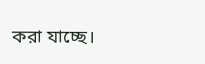করা যাচ্ছে।